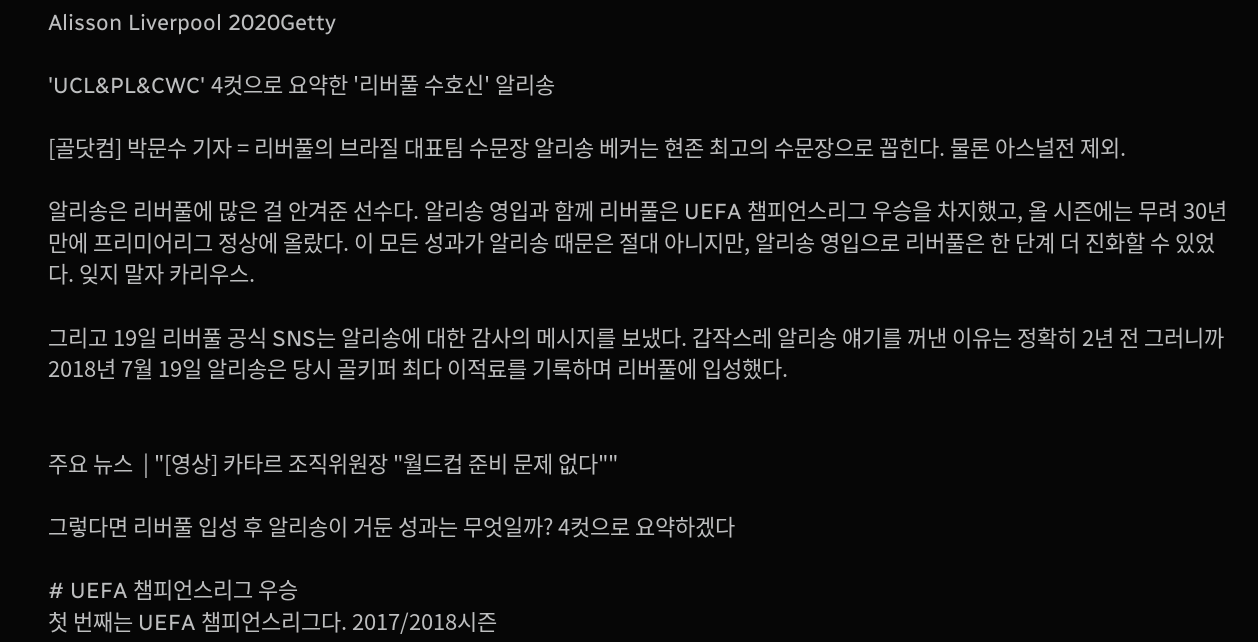Alisson Liverpool 2020Getty

'UCL&PL&CWC' 4컷으로 요약한 '리버풀 수호신' 알리송

[골닷컴] 박문수 기자 = 리버풀의 브라질 대표팀 수문장 알리송 베커는 현존 최고의 수문장으로 꼽힌다. 물론 아스널전 제외.

알리송은 리버풀에 많은 걸 안겨준 선수다. 알리송 영입과 함께 리버풀은 UEFA 챔피언스리그 우승을 차지했고, 올 시즌에는 무려 30년 만에 프리미어리그 정상에 올랐다. 이 모든 성과가 알리송 때문은 절대 아니지만, 알리송 영입으로 리버풀은 한 단계 더 진화할 수 있었다. 잊지 말자 카리우스.

그리고 19일 리버풀 공식 SNS는 알리송에 대한 감사의 메시지를 보냈다. 갑작스레 알리송 얘기를 꺼낸 이유는 정확히 2년 전 그러니까 2018년 7월 19일 알리송은 당시 골키퍼 최다 이적료를 기록하며 리버풀에 입성했다.


주요 뉴스  | "[영상] 카타르 조직위원장 "월드컵 준비 문제 없다""

그렇다면 리버풀 입성 후 알리송이 거둔 성과는 무엇일까? 4컷으로 요약하겠다

# UEFA 챔피언스리그 우승
첫 번째는 UEFA 챔피언스리그다. 2017/2018시즌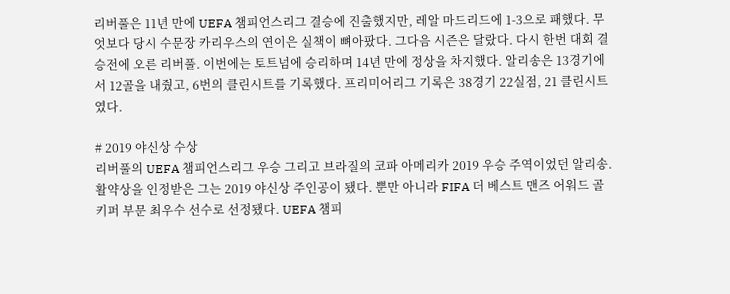리버풀은 11년 만에 UEFA 챔피언스리그 결승에 진출했지만, 레알 마드리드에 1-3으로 패했다. 무엇보다 당시 수문장 카리우스의 연이은 실책이 뼈아팠다. 그다음 시즌은 달랐다. 다시 한번 대회 결승전에 오른 리버풀. 이번에는 토트넘에 승리하며 14년 만에 정상을 차지했다. 알리송은 13경기에서 12골을 내줬고, 6번의 클린시트를 기록했다. 프리미어리그 기록은 38경기 22실점, 21 클린시트였다.

# 2019 야신상 수상
리버풀의 UEFA 챔피언스리그 우승 그리고 브라질의 코파 아메리카 2019 우승 주역이었던 알리송. 활약상을 인정받은 그는 2019 야신상 주인공이 됐다. 뿐만 아니라 FIFA 더 베스트 맨즈 어워드 골키퍼 부문 최우수 선수로 선정됐다. UEFA 챔피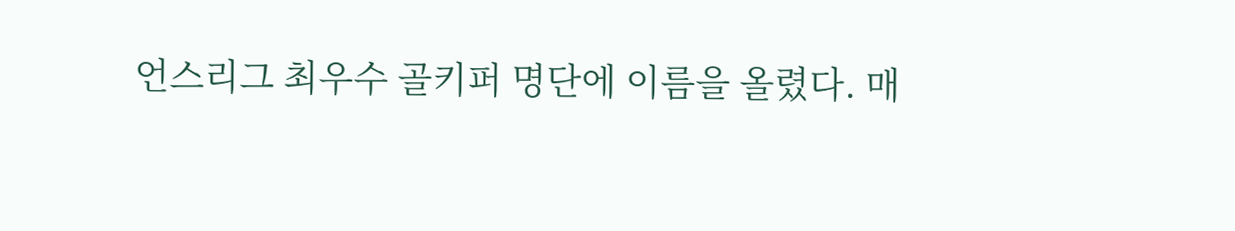언스리그 최우수 골키퍼 명단에 이름을 올렸다. 매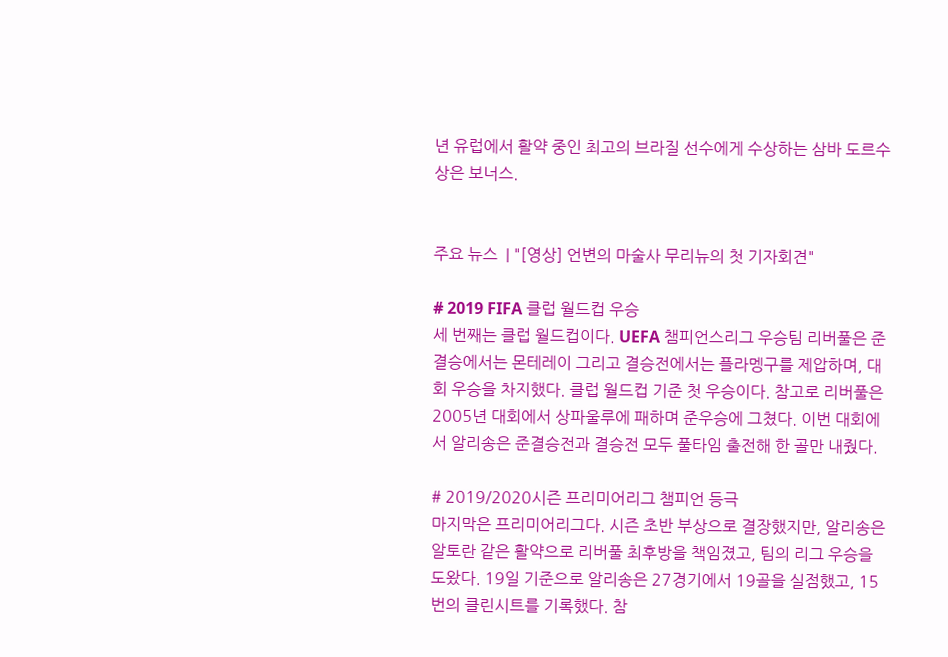년 유럽에서 활약 중인 최고의 브라질 선수에게 수상하는 삼바 도르수상은 보너스.


주요 뉴스  | "[영상] 언변의 마술사 무리뉴의 첫 기자회견"

# 2019 FIFA 클럽 월드컵 우승
세 번째는 클럽 월드컵이다. UEFA 챔피언스리그 우승팀 리버풀은 준결승에서는 몬테레이 그리고 결승전에서는 플라멩구를 제압하며, 대회 우승을 차지했다. 클럽 월드컵 기준 첫 우승이다. 참고로 리버풀은 2005년 대회에서 상파울루에 패하며 준우승에 그쳤다. 이번 대회에서 알리송은 준결승전과 결승전 모두 풀타임 출전해 한 골만 내줬다.

# 2019/2020시즌 프리미어리그 챔피언 등극
마지막은 프리미어리그다. 시즌 초반 부상으로 결장했지만, 알리송은 알토란 같은 활약으로 리버풀 최후방을 책임졌고, 팀의 리그 우승을 도왔다. 19일 기준으로 알리송은 27경기에서 19골을 실점했고, 15번의 클린시트를 기록했다. 참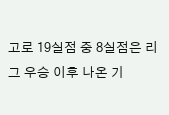고로 19실점 중 8실점은 리그 우승 이후 나온 기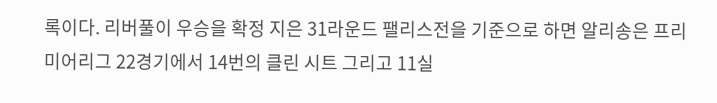록이다. 리버풀이 우승을 확정 지은 31라운드 팰리스전을 기준으로 하면 알리송은 프리미어리그 22경기에서 14번의 클린 시트 그리고 11실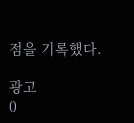점을 기록했다.

광고
0